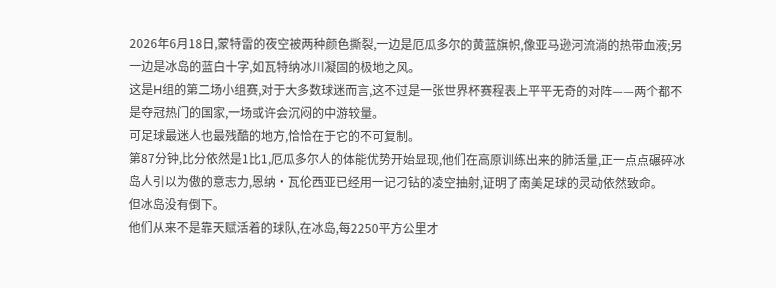2026年6月18日,蒙特雷的夜空被两种颜色撕裂,一边是厄瓜多尔的黄蓝旗帜,像亚马逊河流淌的热带血液;另一边是冰岛的蓝白十字,如瓦特纳冰川凝固的极地之风。
这是H组的第二场小组赛,对于大多数球迷而言,这不过是一张世界杯赛程表上平平无奇的对阵——两个都不是夺冠热门的国家,一场或许会沉闷的中游较量。
可足球最迷人也最残酷的地方,恰恰在于它的不可复制。
第87分钟,比分依然是1比1,厄瓜多尔人的体能优势开始显现,他们在高原训练出来的肺活量,正一点点碾碎冰岛人引以为傲的意志力,恩纳·瓦伦西亚已经用一记刁钻的凌空抽射,证明了南美足球的灵动依然致命。
但冰岛没有倒下。
他们从来不是靠天赋活着的球队,在冰岛,每2250平方公里才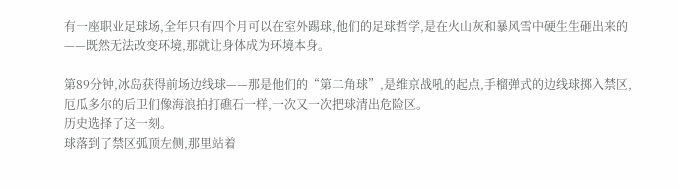有一座职业足球场,全年只有四个月可以在室外踢球,他们的足球哲学,是在火山灰和暴风雪中硬生生砸出来的——既然无法改变环境,那就让身体成为环境本身。

第89分钟,冰岛获得前场边线球——那是他们的“第二角球”,是维京战吼的起点,手榴弹式的边线球掷入禁区,厄瓜多尔的后卫们像海浪拍打礁石一样,一次又一次把球清出危险区。
历史选择了这一刻。
球落到了禁区弧顶左侧,那里站着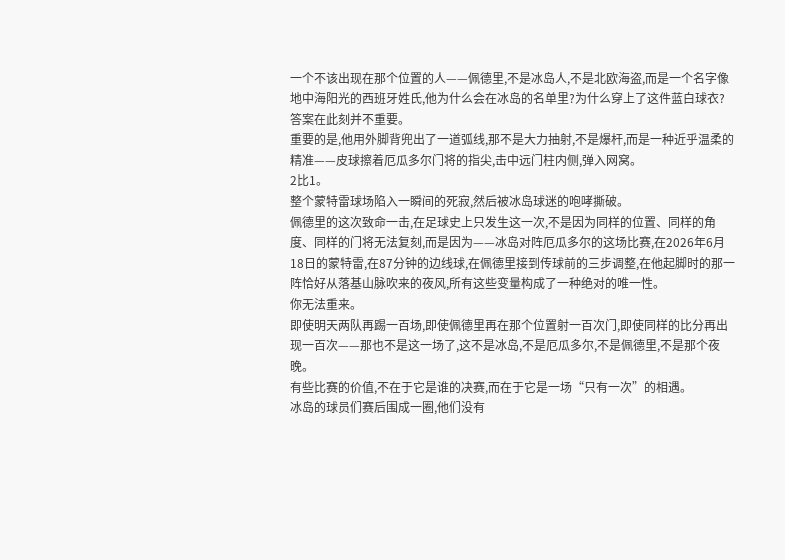一个不该出现在那个位置的人——佩德里,不是冰岛人,不是北欧海盗,而是一个名字像地中海阳光的西班牙姓氏,他为什么会在冰岛的名单里?为什么穿上了这件蓝白球衣?
答案在此刻并不重要。
重要的是,他用外脚背兜出了一道弧线,那不是大力抽射,不是爆杆,而是一种近乎温柔的精准——皮球擦着厄瓜多尔门将的指尖,击中远门柱内侧,弹入网窝。
2比1。
整个蒙特雷球场陷入一瞬间的死寂,然后被冰岛球迷的咆哮撕破。
佩德里的这次致命一击,在足球史上只发生这一次,不是因为同样的位置、同样的角度、同样的门将无法复刻,而是因为——冰岛对阵厄瓜多尔的这场比赛,在2026年6月18日的蒙特雷,在87分钟的边线球,在佩德里接到传球前的三步调整,在他起脚时的那一阵恰好从落基山脉吹来的夜风,所有这些变量构成了一种绝对的唯一性。
你无法重来。
即使明天两队再踢一百场,即使佩德里再在那个位置射一百次门,即使同样的比分再出现一百次——那也不是这一场了,这不是冰岛,不是厄瓜多尔,不是佩德里,不是那个夜晚。
有些比赛的价值,不在于它是谁的决赛,而在于它是一场“只有一次”的相遇。
冰岛的球员们赛后围成一圈,他们没有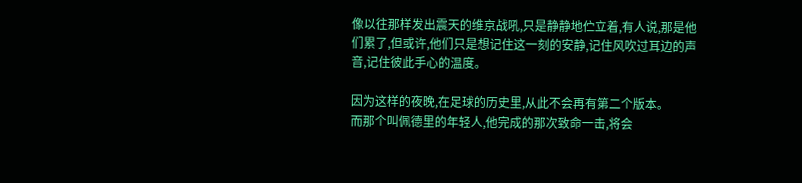像以往那样发出震天的维京战吼,只是静静地伫立着,有人说,那是他们累了,但或许,他们只是想记住这一刻的安静,记住风吹过耳边的声音,记住彼此手心的温度。

因为这样的夜晚,在足球的历史里,从此不会再有第二个版本。
而那个叫佩德里的年轻人,他完成的那次致命一击,将会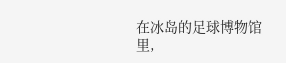在冰岛的足球博物馆里,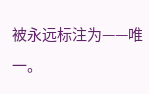被永远标注为——唯一。